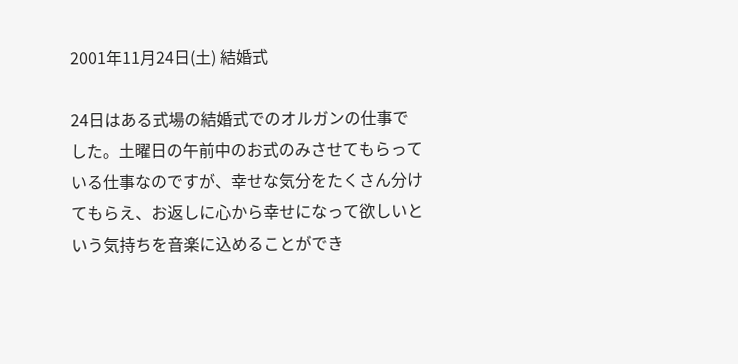2001年11月24日(土) 結婚式

24日はある式場の結婚式でのオルガンの仕事でした。土曜日の午前中のお式のみさせてもらっている仕事なのですが、幸せな気分をたくさん分けてもらえ、お返しに心から幸せになって欲しいという気持ちを音楽に込めることができ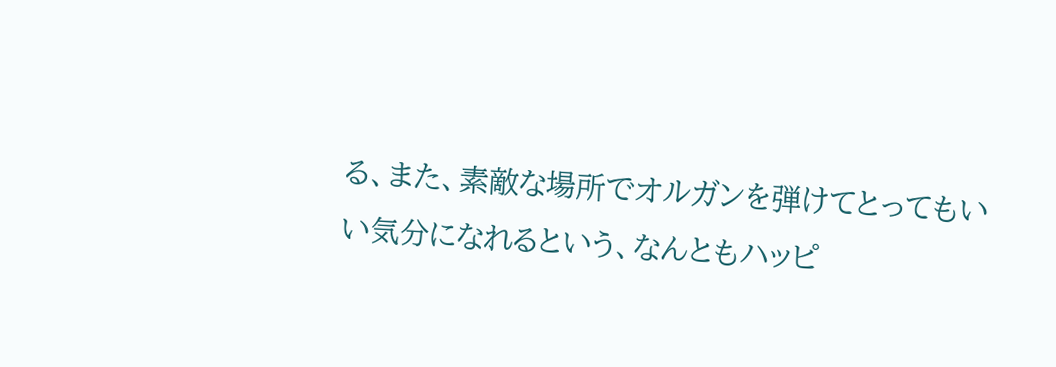る、また、素敵な場所でオルガンを弾けてとってもいい気分になれるという、なんともハッピ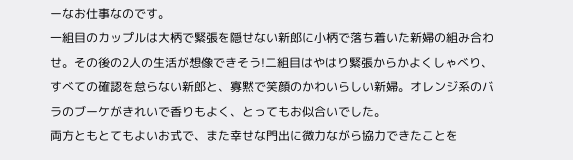ーなお仕事なのです。
一組目のカップルは大柄で緊張を隠せない新郎に小柄で落ち着いた新婦の組み合わせ。その後の2人の生活が想像できそう!二組目はやはり緊張からかよくしゃべり、すべての確認を怠らない新郎と、寡黙で笑顔のかわいらしい新婦。オレンジ系のバラのブーケがきれいで香りもよく、とってもお似合いでした。
両方ともとてもよいお式で、また幸せな門出に微力ながら協力できたことを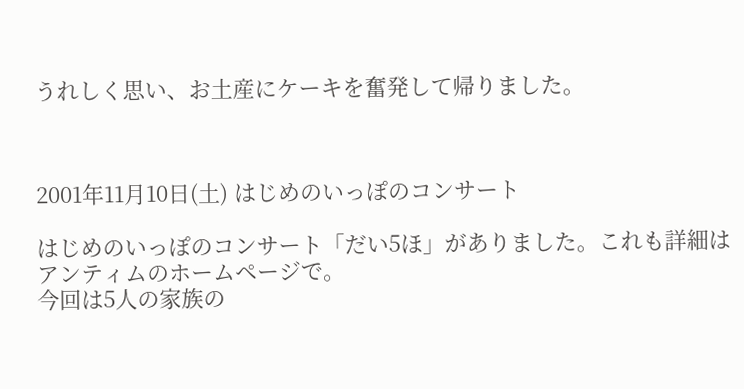うれしく思い、お土産にケーキを奮発して帰りました。



2001年11月10日(土) はじめのいっぽのコンサート

はじめのいっぽのコンサート「だい5ほ」がありました。これも詳細はアンティムのホームページで。
今回は5人の家族の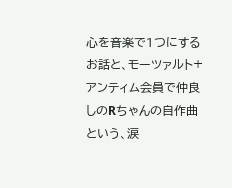心を音楽で1つにするお話と、モーツァルト+アンティム会員で仲良しのRちゃんの自作曲という、涙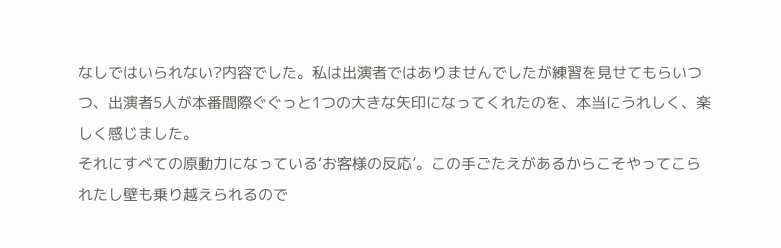なしではいられない?内容でした。私は出演者ではありませんでしたが練習を見せてもらいつつ、出演者5人が本番間際ぐぐっと1つの大きな矢印になってくれたのを、本当にうれしく、楽しく感じました。
それにすべての原動力になっている‘お客様の反応’。この手ごたえがあるからこそやってこられたし壁も乗り越えられるので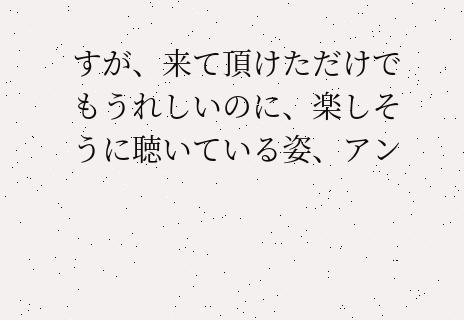すが、来て頂けただけでもうれしいのに、楽しそうに聴いている姿、アン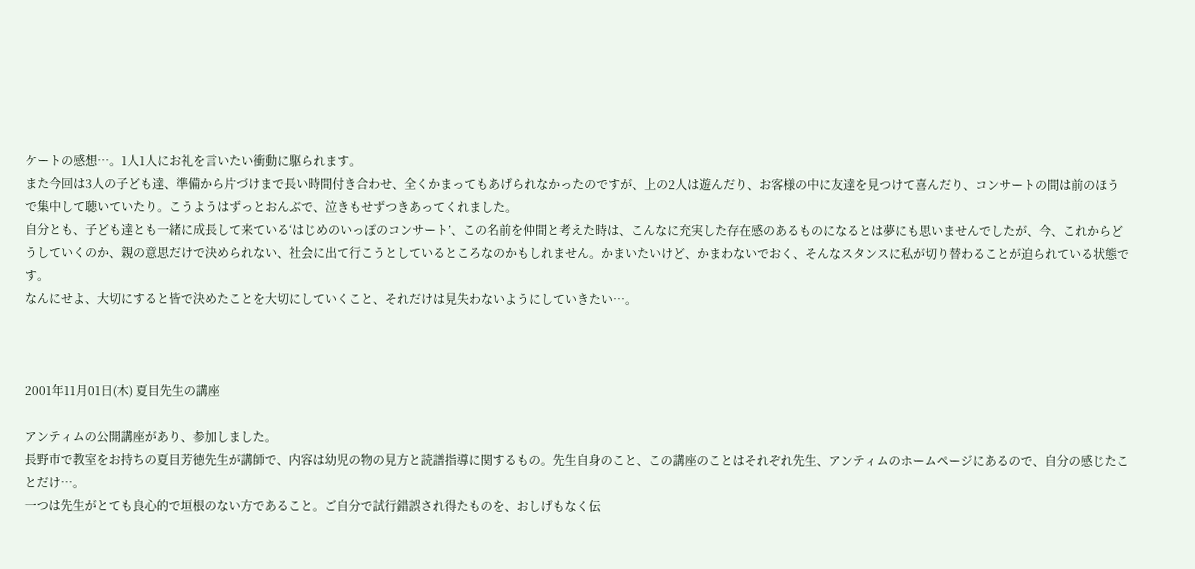ケートの感想…。1人1人にお礼を言いたい衝動に駆られます。
また今回は3人の子ども達、準備から片づけまで長い時間付き合わせ、全くかまってもあげられなかったのですが、上の2人は遊んだり、お客様の中に友達を見つけて喜んだり、コンサートの間は前のほうで集中して聴いていたり。こうようはずっとおんぶで、泣きもせずつきあってくれました。
自分とも、子ども達とも一緒に成長して来ている‘はじめのいっぽのコンサート’、この名前を仲間と考えた時は、こんなに充実した存在感のあるものになるとは夢にも思いませんでしたが、今、これからどうしていくのか、親の意思だけで決められない、社会に出て行こうとしているところなのかもしれません。かまいたいけど、かまわないでおく、そんなスタンスに私が切り替わることが迫られている状態です。
なんにせよ、大切にすると皆で決めたことを大切にしていくこと、それだけは見失わないようにしていきたい…。



2001年11月01日(木) 夏目先生の講座

アンティムの公開講座があり、参加しました。
長野市で教室をお持ちの夏目芳徳先生が講師で、内容は幼児の物の見方と読譜指導に関するもの。先生自身のこと、この講座のことはそれぞれ先生、アンティムのホームページにあるので、自分の感じたことだけ…。
一つは先生がとても良心的で垣根のない方であること。ご自分で試行錯誤され得たものを、おしげもなく伝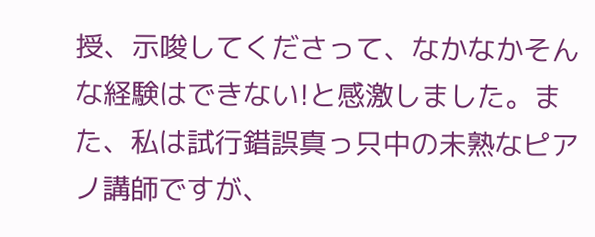授、示唆してくださって、なかなかそんな経験はできない!と感激しました。また、私は試行錯誤真っ只中の未熟なピアノ講師ですが、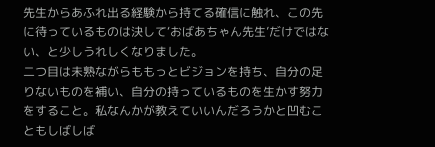先生からあふれ出る経験から持てる確信に触れ、この先に待っているものは決して‘おばあちゃん先生’だけではない、と少しうれしくなりました。
二つ目は未熟ながらももっとビジョンを持ち、自分の足りないものを補い、自分の持っているものを生かす努力をすること。私なんかが教えていいんだろうかと凹むこともしばしば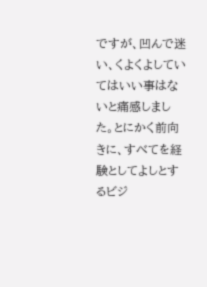ですが、凹んで迷い、くよくよしていてはいい事はないと痛感しました。とにかく前向きに、すべてを経験としてよしとするビジ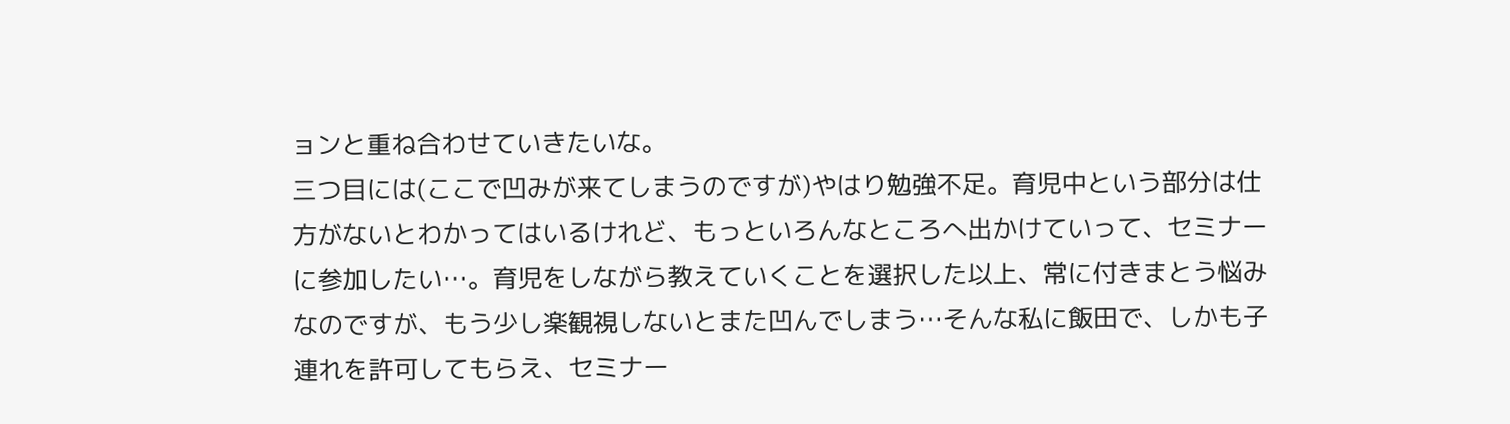ョンと重ね合わせていきたいな。
三つ目には(ここで凹みが来てしまうのですが)やはり勉強不足。育児中という部分は仕方がないとわかってはいるけれど、もっといろんなところへ出かけていって、セミナーに参加したい…。育児をしながら教えていくことを選択した以上、常に付きまとう悩みなのですが、もう少し楽観視しないとまた凹んでしまう…そんな私に飯田で、しかも子連れを許可してもらえ、セミナー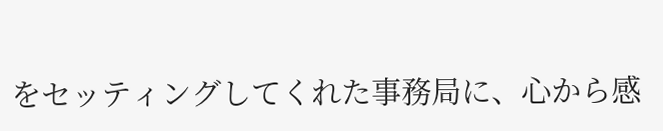をセッティングしてくれた事務局に、心から感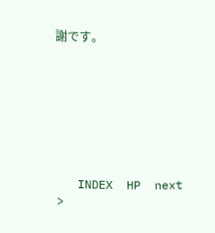謝です。








   INDEX  HP  next >